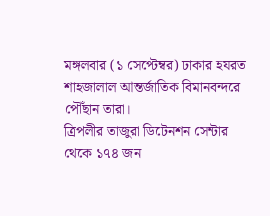মঙ্গলবার (১ সেপ্টেম্বর) ঢাকার হযরত শাহজালাল আন্তর্জাতিক বিমানবন্দরে পৌঁছান তারা।
ত্রিপলীর তাজুরা ডিটেনশন সেন্টার থেকে ১৭৪ জন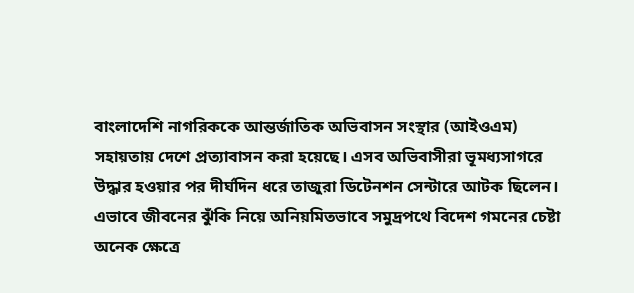বাংলাদেশি নাগরিককে আন্তর্জাতিক অভিবাসন সংস্থার (আইওএম) সহায়তায় দেশে প্রত্যাবাসন করা হয়েছে। এসব অভিবাসীরা ভূমধ্যসাগরে উদ্ধার হওয়ার পর দীর্ঘদিন ধরে তাজুরা ডিটেনশন সেন্টারে আটক ছিলেন।
এভাবে জীবনের ঝুঁকি নিয়ে অনিয়মিতভাবে সমুদ্রপথে বিদেশ গমনের চেষ্টা অনেক ক্ষেত্রে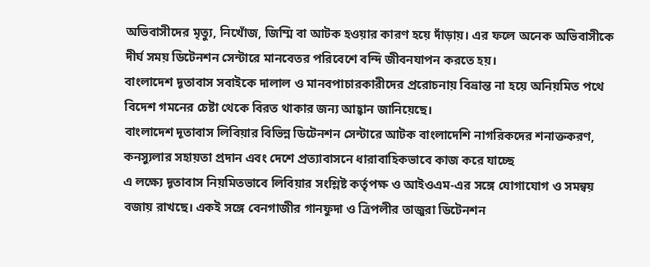অভিবাসীদের মৃত্যু, নিখোঁজ, জিম্মি বা আটক হওয়ার কারণ হয়ে দাঁড়ায়। এর ফলে অনেক অভিবাসীকে দীর্ঘ সময় ডিটেনশন সেন্টারে মানবেতর পরিবেশে বন্দি জীবনযাপন করতে হয়।
বাংলাদেশ দূতাবাস সবাইকে দালাল ও মানবপাচারকারীদের প্ররোচনায় বিভ্রান্ত না হয়ে অনিয়মিত পথে বিদেশ গমনের চেষ্টা থেকে বিরত থাকার জন্য আহ্বান জানিয়েছে।
বাংলাদেশ দূতাবাস লিবিয়ার বিভিন্ন ডিটেনশন সেন্টারে আটক বাংলাদেশি নাগরিকদের শনাক্তকরণ, কনস্যুলার সহায়তা প্রদান এবং দেশে প্রত্যাবাসনে ধারাবাহিকভাবে কাজ করে যাচ্ছে
এ লক্ষ্যে দূতাবাস নিয়মিতভাবে লিবিয়ার সংশ্লিষ্ট কর্তৃপক্ষ ও আইওএম-এর সঙ্গে যোগাযোগ ও সমন্বয় বজায় রাখছে। একই সঙ্গে বেনগাজীর গানফুদা ও ত্রিপলীর তাজুরা ডিটেনশন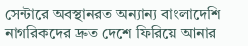সেন্টারে অবস্থানরত অন্যান্য বাংলাদেশি নাগরিকদের দ্রুত দেশে ফিরিয়ে আনার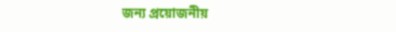জন্য প্রয়োজনীয়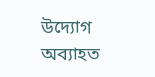উদ্যোগ অব্যাহত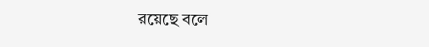রয়েছে বলে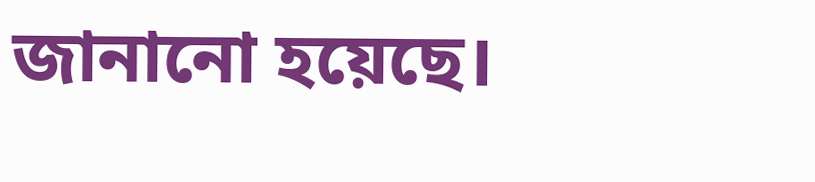জানানো হয়েছে।